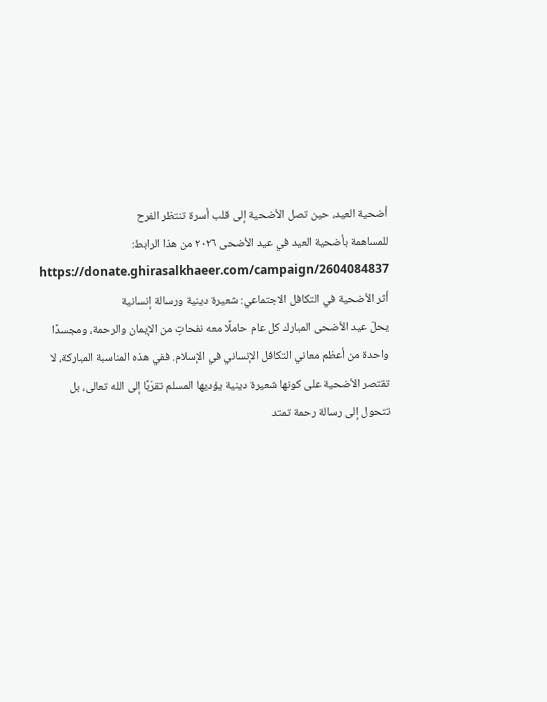أضحية العيد، حين تصل الأضحية إلى قلب أسرة تنتظر الفرح
للمساهمة بأضحية العيد في عيد الأضحى ٢٠٢٦ من هذا الرابط:
https://donate.ghirasalkhaeer.com/campaign/2604084837
أثر الأضحية في التكافل الاجتماعي: شعيرة دينية ورسالة إنسانية
يحلّ عيد الأضحى المبارك كل عام حاملًا معه نفحاتٍ من الإيمان والرحمة، ومجسدًا واحدة من أعظم معاني التكافل الإنساني في الإسلام. ففي هذه المناسبة المباركة، لا تقتصر الأضحية على كونها شعيرة دينية يؤديها المسلم تقرّبًا إلى الله تعالى، بل تتحول إلى رسالة رحمة تمتد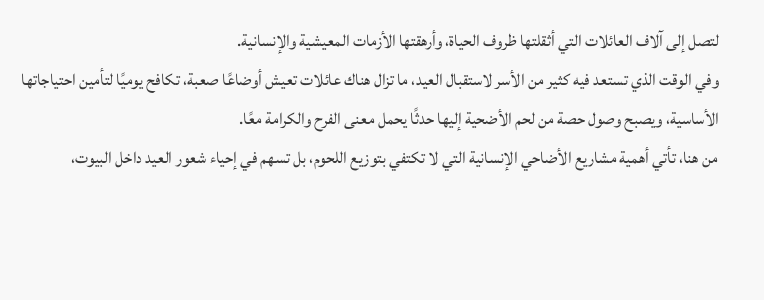لتصل إلى آلاف العائلات التي أثقلتها ظروف الحياة، وأرهقتها الأزمات المعيشية والإنسانية.
وفي الوقت الذي تستعد فيه كثير من الأسر لاستقبال العيد، ما تزال هناك عائلات تعيش أوضاعًا صعبة، تكافح يوميًا لتأمين احتياجاتها الأساسية، ويصبح وصول حصة من لحم الأضحية إليها حدثًا يحمل معنى الفرح والكرامة معًا.
من هنا، تأتي أهمية مشاريع الأضاحي الإنسانية التي لا تكتفي بتوزيع اللحوم، بل تسهم في إحياء شعور العيد داخل البيوت،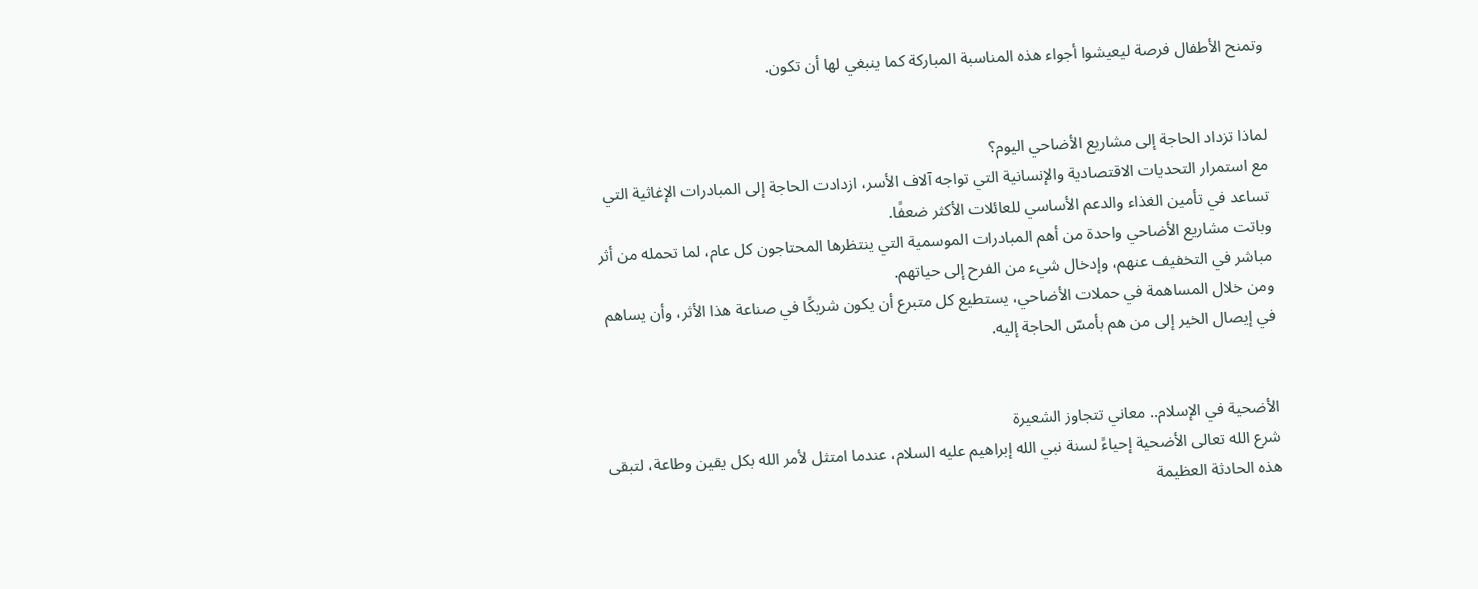وتمنح الأطفال فرصة ليعيشوا أجواء هذه المناسبة المباركة كما ينبغي لها أن تكون.


لماذا تزداد الحاجة إلى مشاريع الأضاحي اليوم؟
مع استمرار التحديات الاقتصادية والإنسانية التي تواجه آلاف الأسر، ازدادت الحاجة إلى المبادرات الإغاثية التي تساعد في تأمين الغذاء والدعم الأساسي للعائلات الأكثر ضعفًا.
وباتت مشاريع الأضاحي واحدة من أهم المبادرات الموسمية التي ينتظرها المحتاجون كل عام، لما تحمله من أثر مباشر في التخفيف عنهم، وإدخال شيء من الفرح إلى حياتهم.
ومن خلال المساهمة في حملات الأضاحي، يستطيع كل متبرع أن يكون شريكًا في صناعة هذا الأثر، وأن يساهم في إيصال الخير إلى من هم بأمسّ الحاجة إليه.


الأضحية في الإسلام.. معاني تتجاوز الشعيرة
شرع الله تعالى الأضحية إحياءً لسنة نبي الله إبراهيم عليه السلام، عندما امتثل لأمر الله بكل يقين وطاعة، لتبقى هذه الحادثة العظيمة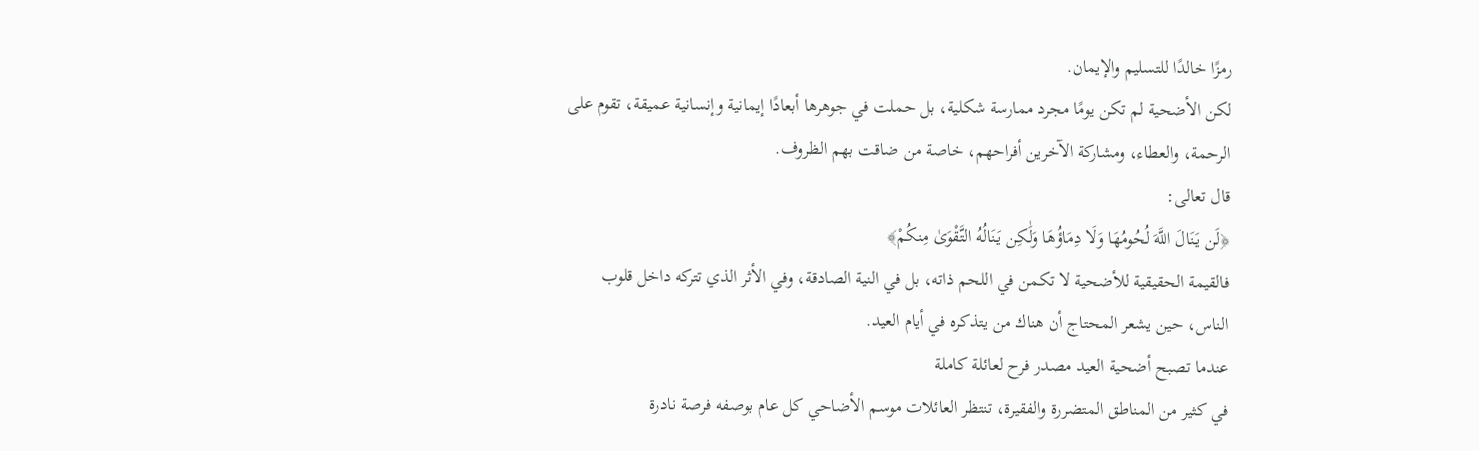رمزًا خالدًا للتسليم والإيمان.
لكن الأضحية لم تكن يومًا مجرد ممارسة شكلية، بل حملت في جوهرها أبعادًا إيمانية وإنسانية عميقة، تقوم على الرحمة، والعطاء، ومشاركة الآخرين أفراحهم، خاصة من ضاقت بهم الظروف.
قال تعالى:
﴿لَن يَنَالَ اللَّهَ لُحُومُهَا وَلَا دِمَاؤُهَا وَلَٰكِن يَنَالُهُ التَّقْوَىٰ مِنكُمْ﴾
فالقيمة الحقيقية للأضحية لا تكمن في اللحم ذاته، بل في النية الصادقة، وفي الأثر الذي تتركه داخل قلوب الناس، حين يشعر المحتاج أن هناك من يتذكره في أيام العيد.
عندما تصبح أضحية العيد مصدر فرح لعائلة كاملة
في كثير من المناطق المتضررة والفقيرة، تنتظر العائلات موسم الأضاحي كل عام بوصفه فرصة نادرة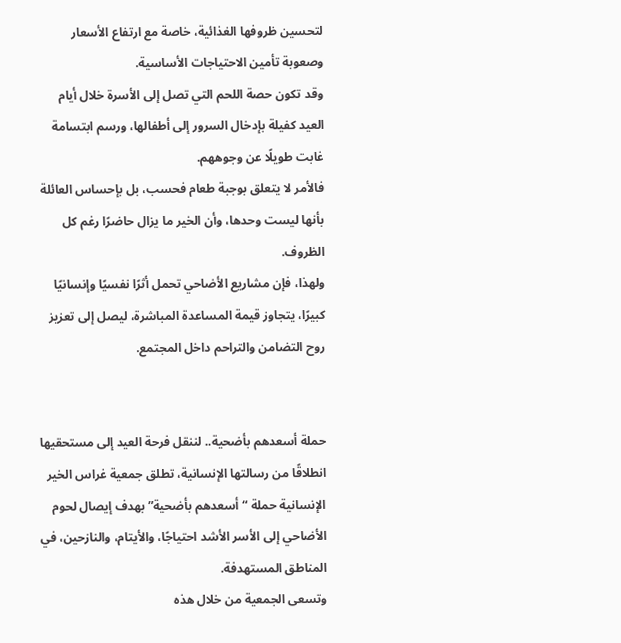لتحسين ظروفها الغذائية، خاصة مع ارتفاع الأسعار وصعوبة تأمين الاحتياجات الأساسية.
وقد تكون حصة اللحم التي تصل إلى الأسرة خلال أيام العيد كفيلة بإدخال السرور إلى أطفالها، ورسم ابتسامة غابت طويلًا عن وجوههم.
فالأمر لا يتعلق بوجبة طعام فحسب، بل بإحساس العائلة بأنها ليست وحدها، وأن الخير ما يزال حاضرًا رغم كل الظروف.
ولهذا، فإن مشاريع الأضاحي تحمل أثرًا نفسيًا وإنسانيًا كبيرًا، يتجاوز قيمة المساعدة المباشرة، ليصل إلى تعزيز روح التضامن والتراحم داخل المجتمع.


حملة أسعدهم بأضحية.. لننقل فرحة العيد إلى مستحقيها
انطلاقًا من رسالتها الإنسانية، تطلق جمعية غراس الخير الإنسانية حملة “أسعدهم بأضحية” بهدف إيصال لحوم الأضاحي إلى الأسر الأشد احتياجًا، والأيتام، والنازحين، في المناطق المستهدفة.
وتسعى الجمعية من خلال هذه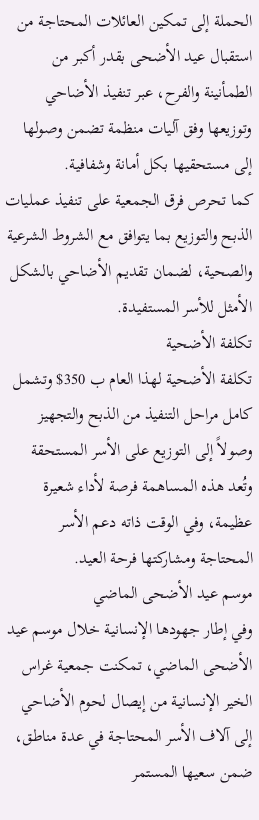الحملة إلى تمكين العائلات المحتاجة من استقبال عيد الأضحى بقدر أكبر من الطمأنينة والفرح، عبر تنفيذ الأضاحي وتوزيعها وفق آليات منظمة تضمن وصولها إلى مستحقيها بكل أمانة وشفافية.
كما تحرص فرق الجمعية على تنفيذ عمليات الذبح والتوزيع بما يتوافق مع الشروط الشرعية والصحية، لضمان تقديم الأضاحي بالشكل الأمثل للأسر المستفيدة.
تكلفة الأضحية
تكلفة الأضحية لهذا العام ب 350$ وتشمل كامل مراحل التنفيذ من الذبح والتجهيز وصولاً إلى التوزيع على الأسر المستحقة
وتُعد هذه المساهمة فرصة لأداء شعيرة عظيمة، وفي الوقت ذاته دعم الأسر المحتاجة ومشاركتها فرحة العيد.
موسم عيد الأضحى الماضي
وفي إطار جهودها الإنسانية خلال موسم عيد الأضحى الماضي، تمكنت جمعية غراس الخير الإنسانية من إيصال لحوم الأضاحي إلى آلاف الأسر المحتاجة في عدة مناطق، ضمن سعيها المستمر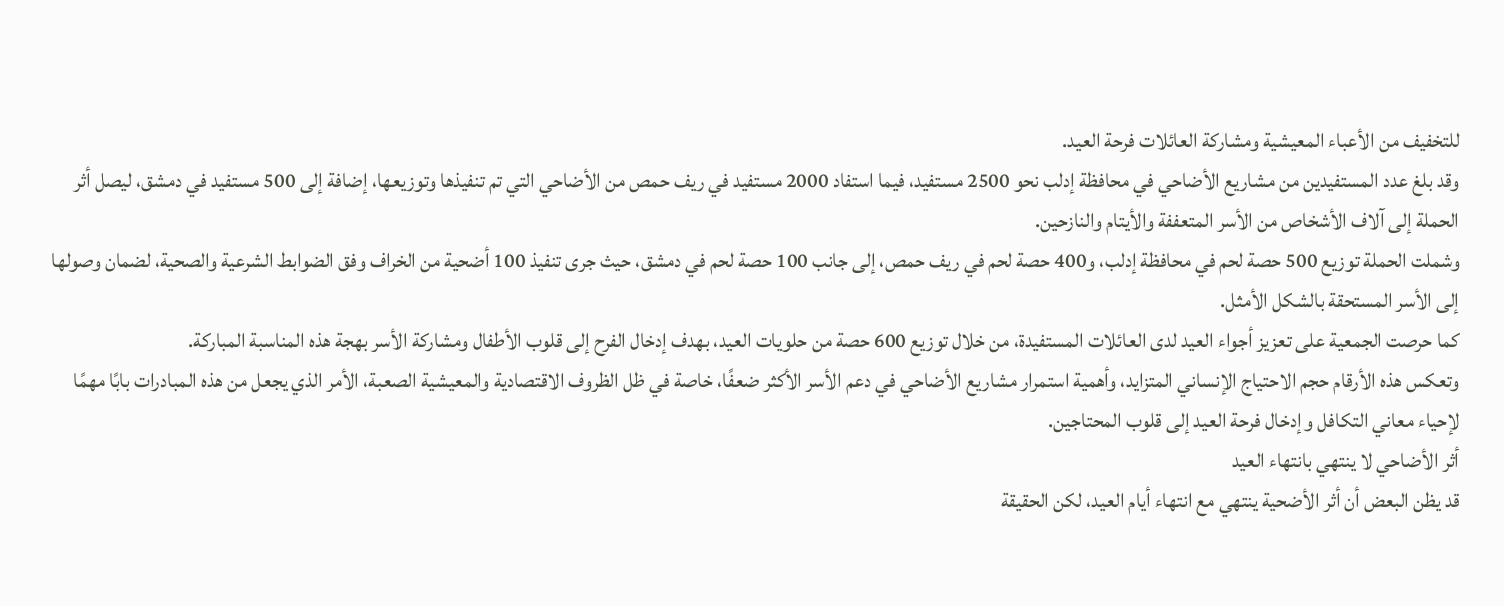للتخفيف من الأعباء المعيشية ومشاركة العائلات فرحة العيد.
وقد بلغ عدد المستفيدين من مشاريع الأضاحي في محافظة إدلب نحو 2500 مستفيد، فيما استفاد 2000 مستفيد في ريف حمص من الأضاحي التي تم تنفيذها وتوزيعها، إضافة إلى 500 مستفيد في دمشق، ليصل أثر الحملة إلى آلاف الأشخاص من الأسر المتعففة والأيتام والنازحين.
وشملت الحملة توزيع 500 حصة لحم في محافظة إدلب، و400 حصة لحم في ريف حمص، إلى جانب 100 حصة لحم في دمشق، حيث جرى تنفيذ 100 أضحية من الخراف وفق الضوابط الشرعية والصحية، لضمان وصولها إلى الأسر المستحقة بالشكل الأمثل.
كما حرصت الجمعية على تعزيز أجواء العيد لدى العائلات المستفيدة، من خلال توزيع 600 حصة من حلويات العيد، بهدف إدخال الفرح إلى قلوب الأطفال ومشاركة الأسر بهجة هذه المناسبة المباركة.
وتعكس هذه الأرقام حجم الاحتياج الإنساني المتزايد، وأهمية استمرار مشاريع الأضاحي في دعم الأسر الأكثر ضعفًا، خاصة في ظل الظروف الاقتصادية والمعيشية الصعبة، الأمر الذي يجعل من هذه المبادرات بابًا مهمًا لإحياء معاني التكافل وإدخال فرحة العيد إلى قلوب المحتاجين.
أثر الأضاحي لا ينتهي بانتهاء العيد
قد يظن البعض أن أثر الأضحية ينتهي مع انتهاء أيام العيد، لكن الحقيقة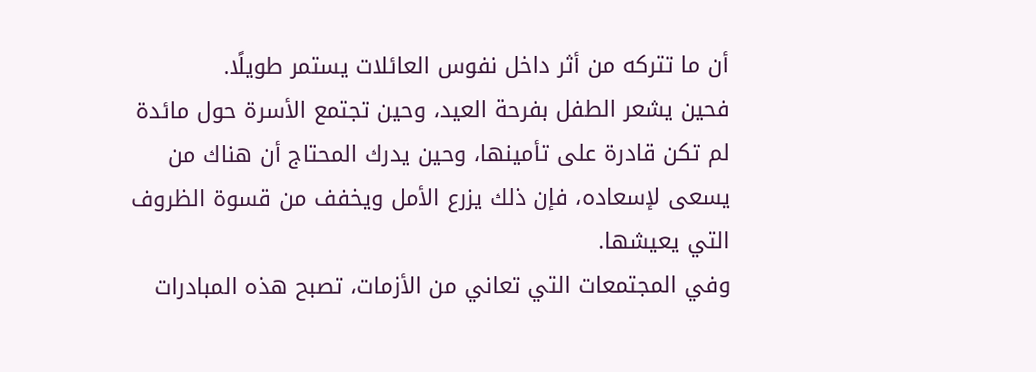أن ما تتركه من أثر داخل نفوس العائلات يستمر طويلًا.
فحين يشعر الطفل بفرحة العيد، وحين تجتمع الأسرة حول مائدة لم تكن قادرة على تأمينها، وحين يدرك المحتاج أن هناك من يسعى لإسعاده، فإن ذلك يزرع الأمل ويخفف من قسوة الظروف التي يعيشها.
وفي المجتمعات التي تعاني من الأزمات، تصبح هذه المبادرات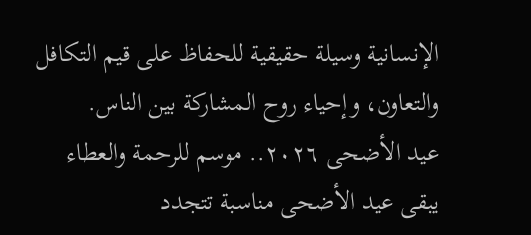الإنسانية وسيلة حقيقية للحفاظ على قيم التكافل والتعاون، وإحياء روح المشاركة بين الناس.
عيد الأضحى ٢٠٢٦.. موسم للرحمة والعطاء
يبقى عيد الأضحى مناسبة تتجدد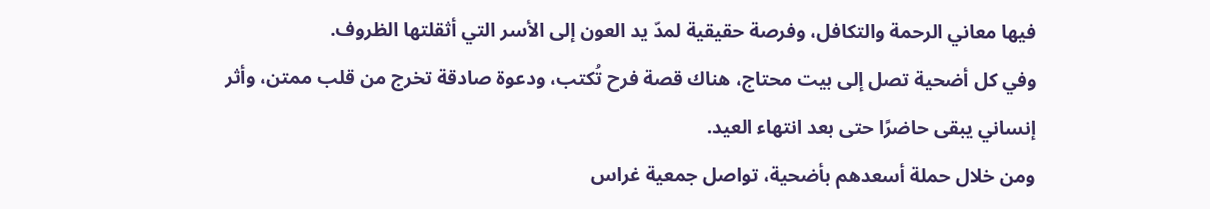فيها معاني الرحمة والتكافل، وفرصة حقيقية لمدّ يد العون إلى الأسر التي أثقلتها الظروف.
وفي كل أضحية تصل إلى بيت محتاج، هناك قصة فرح تُكتب، ودعوة صادقة تخرج من قلب ممتن، وأثر إنساني يبقى حاضرًا حتى بعد انتهاء العيد.
ومن خلال حملة أسعدهم بأضحية، تواصل جمعية غراس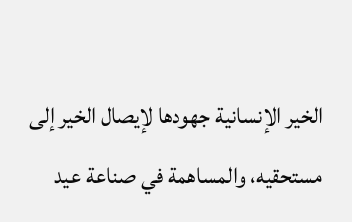الخير الإنسانية جهودها لإيصال الخير إلى مستحقيه، والمساهمة في صناعة عيد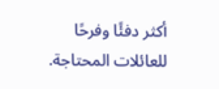أكثر دفئًا وفرحًا للعائلات المحتاجة.